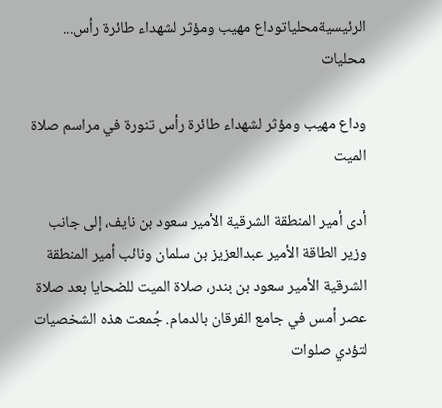الرئيسيةمحلياتوداع مهيب ومؤثر لشهداء طائرة رأس...
محليات

وداع مهيب ومؤثر لشهداء طائرة رأس تنورة في مراسم صلاة الميت

أدى أمير المنطقة الشرقية الأمير سعود بن نايف، إلى جانب وزير الطاقة الأمير عبدالعزيز بن سلمان ونائب أمير المنطقة الشرقية الأمير سعود بن بندر، صلاة الميت للضحايا بعد صلاة عصر أمس في جامع الفرقان بالدمام. جُمعت هذه الشخصيات لتؤدي صلوات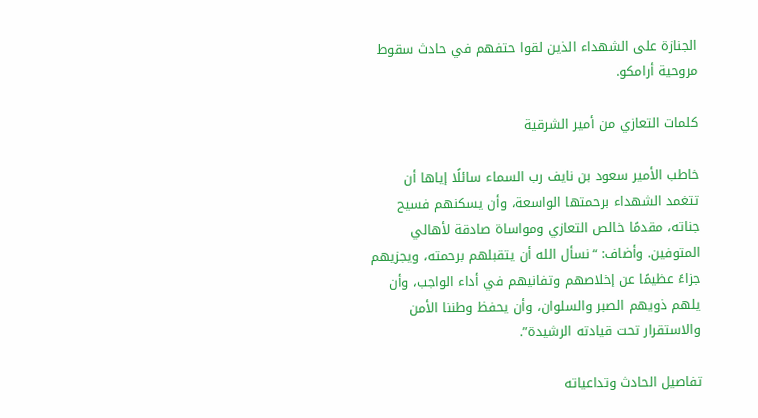الجنازة على الشهداء الذين لقوا حتفهم في حادث سقوط مروحية أرامكو.

كلمات التعازي من أمير الشرقية

خاطب الأمير سعود بن نايف رب السماء سائلًا إياها أن تتغمد الشهداء برحمتها الواسعة، وأن يسكنهم فسيح جناته، مقدمًا خالص التعازي ومواساة صادقة لأهالي المتوفين. وأضاف: “نسأل الله أن يتقبلهم برحمته، ويجزيهم جزاءً عظيمًا عن إخلاصهم وتفانيهم في أداء الواجب، وأن يلهم ذويهم الصبر والسلوان، وأن يحفظ وطننا الأمن والاستقرار تحت قيادته الرشيدة”.

تفاصيل الحادث وتداعياته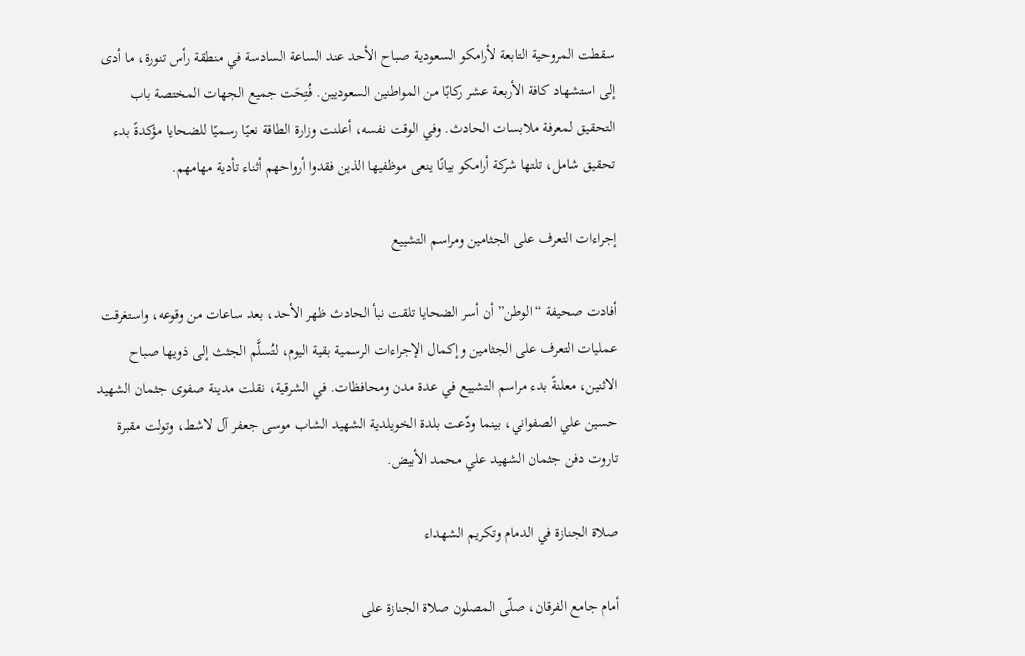سقطت المروحية التابعة لأرامكو السعودية صباح الأحد عند الساعة السادسة في منطقة رأس تنورة، ما أدى إلى استشهاد كافة الأربعة عشر ركابًا من المواطنين السعوديين. فُتِحَت جميع الجهات المختصة باب التحقيق لمعرفة ملابسات الحادث. وفي الوقت نفسه، أعلنت وزارة الطاقة نعيًا رسميًا للضحايا مؤكدةً بدء تحقيق شامل، تلتها شركة أرامكو بيانًا ينعى موظفيها الذين فقدوا أرواحهم أثناء تأدية مهامهم.

إجراءات التعرف على الجثامين ومراسم التشييع

أفادت صحيفة “الوطن” أن أسر الضحايا تلقت نبأ الحادث ظهر الأحد، بعد ساعات من وقوعه، واستغرقت عمليات التعرف على الجثامين وإكمال الإجراءات الرسمية بقية اليوم، لتُسلَّم الجثث إلى ذويها صباح الاثنين، معلنةً بدء مراسم التشييع في عدة مدن ومحافظات. في الشرقية، نقلت مدينة صفوى جثمان الشهيد حسين علي الصفواني، بينما ودّعت بلدة الخويلدية الشهيد الشاب موسى جعفر آل لاشط، وتولت مقبرة تاروت دفن جثمان الشهيد علي محمد الأبيض.

صلاة الجنازة في الدمام وتكريم الشهداء

أمام جامع الفرقان، صلّى المصلون صلاة الجنازة على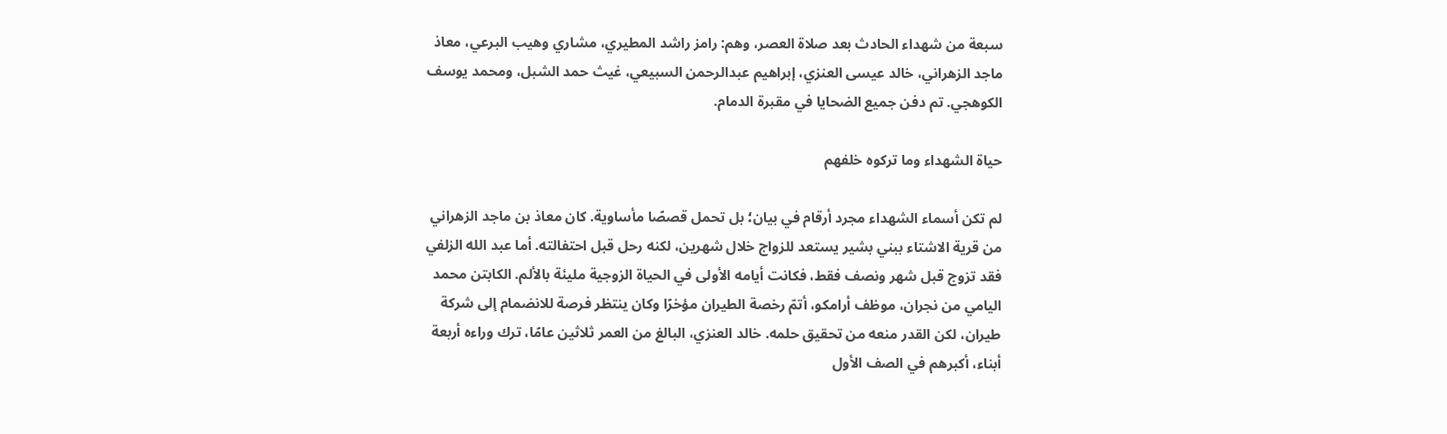سبعة من شهداء الحادث بعد صلاة العصر، وهم: رامز راشد المطيري، مشاري وهيب البرعي، معاذ ماجد الزهراني، خالد عيسى العنزي، إبراهيم عبدالرحمن السبيعي، غيث حمد الشبل، ومحمد يوسف الكوهجي. تم دفن جميع الضحايا في مقبرة الدمام.

حياة الشهداء وما تركوه خلفهم

لم تكن أسماء الشهداء مجرد أرقام في بيان؛ بل تحمل قصصًا مأساوية. كان معاذ بن ماجد الزهراني من قرية الاشتاء ببني بشير يستعد للزواج خلال شهرين، لكنه رحل قبل احتفالته. أما عبد الله الزلفي فقد تزوج قبل شهر ونصف فقط، فكانت أيامه الأولى في الحياة الزوجية مليئة بالألم. الكابتن محمد اليامي من نجران، موظف أرامكو، أتمّ رخصة الطيران مؤخرًا وكان ينتظر فرصة للانضمام إلى شركة طيران، لكن القدر منعه من تحقيق حلمه. خالد العنزي، البالغ من العمر ثلاثين عامًا، ترك وراءه أربعة أبناء، أكبرهم في الصف الأول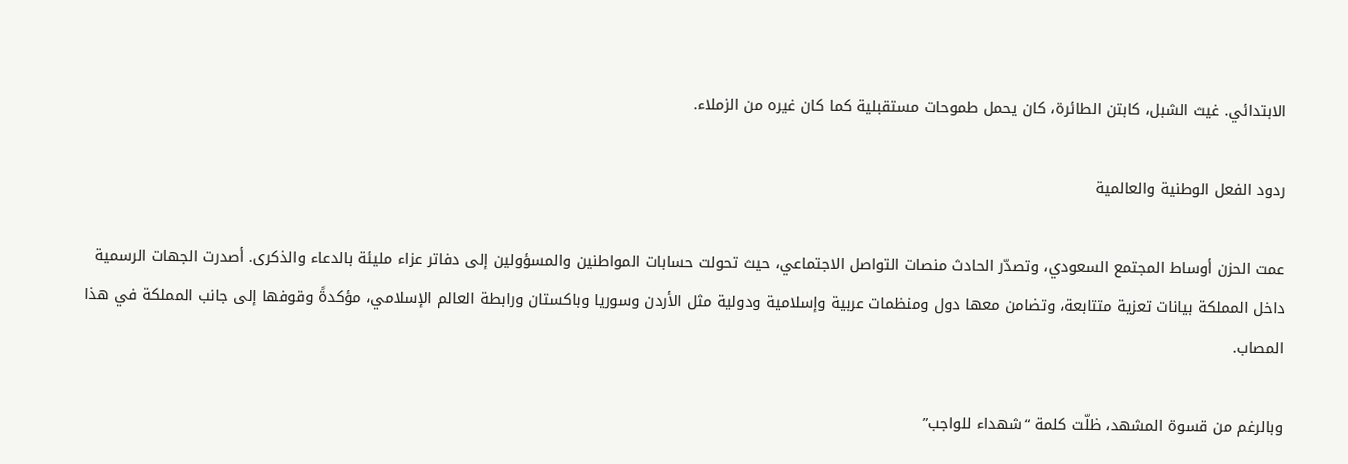الابتدائي. غيث الشبل، كابتن الطائرة، كان يحمل طموحات مستقبلية كما كان غيره من الزملاء.

ردود الفعل الوطنية والعالمية

عمت الحزن أوساط المجتمع السعودي، وتصدّر الحادث منصات التواصل الاجتماعي، حيث تحولت حسابات المواطنين والمسؤولين إلى دفاتر عزاء مليئة بالدعاء والذكرى. أصدرت الجهات الرسمية داخل المملكة بيانات تعزية متتابعة، وتضامن معها دول ومنظمات عربية وإسلامية ودولية مثل الأردن وسوريا وباكستان ورابطة العالم الإسلامي، مؤكدةً وقوفها إلى جانب المملكة في هذا المصاب.

وبالرغم من قسوة المشهد، ظلّت كلمة “شهداء للواجب”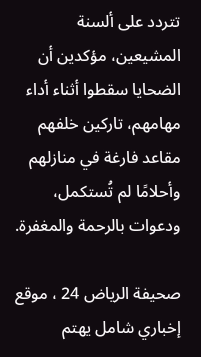تتردد على ألسنة المشيعين، مؤكدين أن الضحايا سقطوا أثناء أداء مهامهم، تاركين خلفهم مقاعد فارغة في منازلهم وأحلامًا لم تُستكمل، ودعوات بالرحمة والمغفرة.

صحيفة الرياض 24 ، موقع إخباري شامل يهتم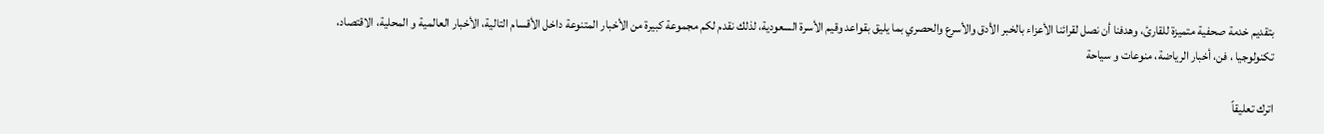بتقديم خدمة صحفية متميزة للقارئ، وهدفنا أن نصل لقرائنا الأعزاء بالخبر الأدق والأسرع والحصري بما يليق بقواعد وقيم الأسرة السعودية، لذلك نقدم لكم مجموعة كبيرة من الأخبار المتنوعة داخل الأقسام التالية، الأخبار العالمية و المحلية، الاقتصاد، تكنولوجيا ، فن، أخبار الرياضة، منوعات و سياحة

اترك تعليقاً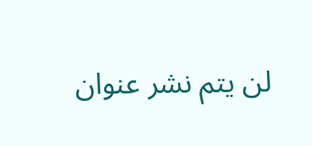لن يتم نشر عنوان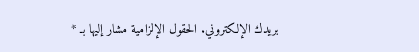بريدك الإلكتروني. الحقول الإلزامية مشار إليها بـ *